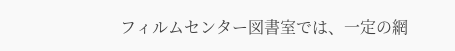フィルムセンター図書室では、一定の網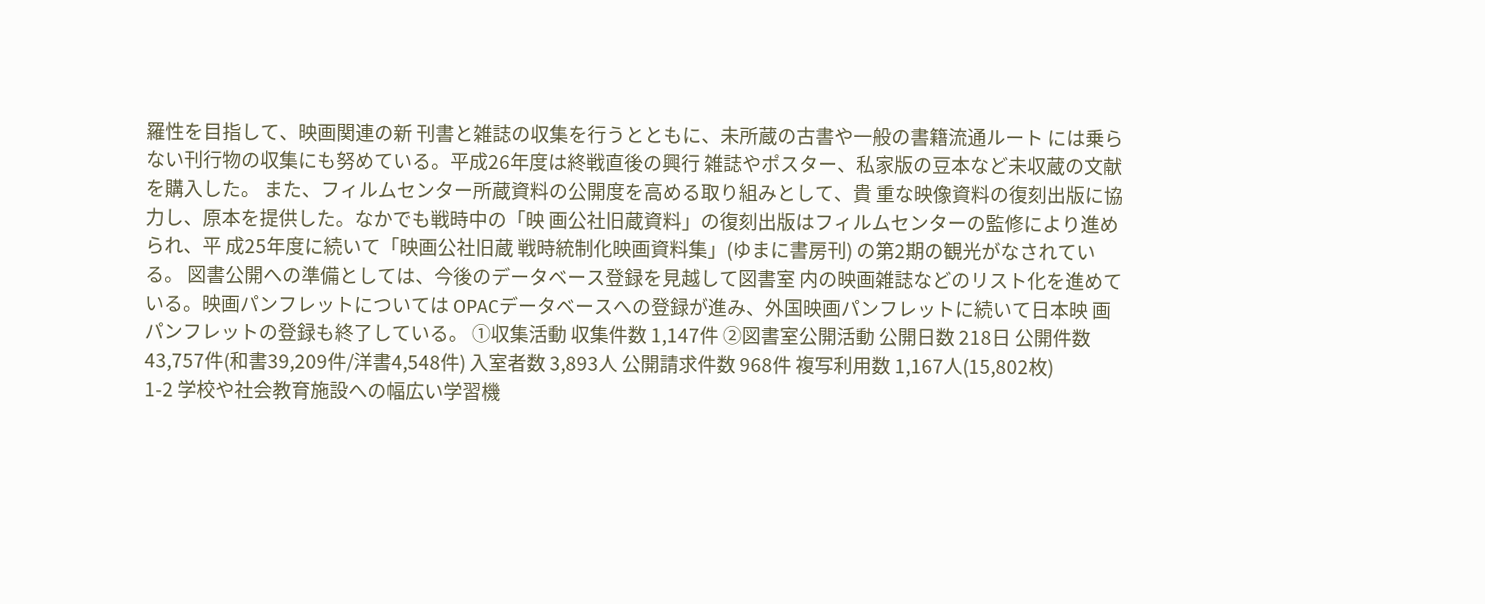羅性を目指して、映画関連の新 刊書と雑誌の収集を行うとともに、未所蔵の古書や一般の書籍流通ルート には乗らない刊行物の収集にも努めている。平成26年度は終戦直後の興行 雑誌やポスター、私家版の豆本など未収蔵の文献を購入した。 また、フィルムセンター所蔵資料の公開度を高める取り組みとして、貴 重な映像資料の復刻出版に協力し、原本を提供した。なかでも戦時中の「映 画公社旧蔵資料」の復刻出版はフィルムセンターの監修により進められ、平 成25年度に続いて「映画公社旧蔵 戦時統制化映画資料集」(ゆまに書房刊) の第2期の観光がなされている。 図書公開への準備としては、今後のデータベース登録を見越して図書室 内の映画雑誌などのリスト化を進めている。映画パンフレットについては OPACデータベースへの登録が進み、外国映画パンフレットに続いて日本映 画パンフレットの登録も終了している。 ①収集活動 収集件数 1,147件 ②図書室公開活動 公開日数 218日 公開件数 43,757件(和書39,209件/洋書4,548件) 入室者数 3,893人 公開請求件数 968件 複写利用数 1,167人(15,802枚)
1-2 学校や社会教育施設への幅広い学習機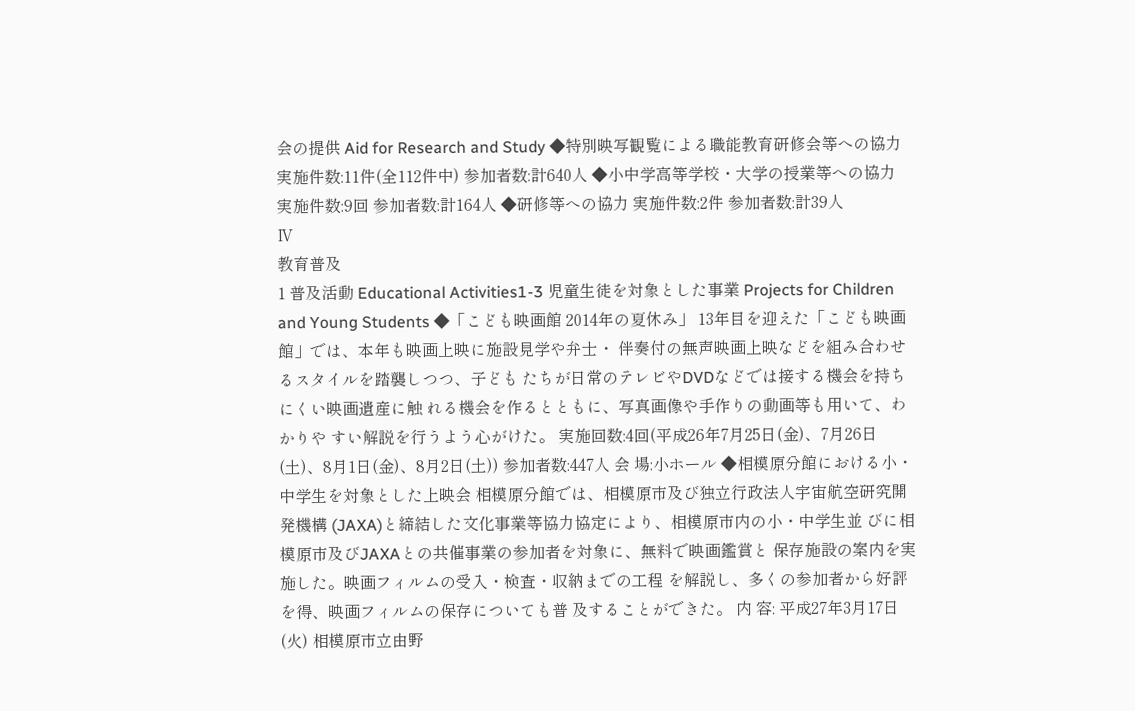会の提供 Aid for Research and Study ◆特別映写観覧による職能教育研修会等への協力 実施件数:11件(全112件中) 参加者数:計640人 ◆小中学高等学校・大学の授業等への協力 実施件数:9回 参加者数:計164人 ◆研修等への協力 実施件数:2件 参加者数:計39人
Ⅳ
教育普及
1 普及活動 Educational Activities1-3 児童生徒を対象とした事業 Projects for Children and Young Students ◆「こども映画館 2014年の夏休み」 13年目を迎えた「こども映画館」では、本年も映画上映に施設見学や弁士・ 伴奏付の無声映画上映などを組み合わせるスタイルを踏襲しつつ、子ども たちが日常のテレビやDVDなどでは接する機会を持ちにくい映画遺産に触 れる機会を作るとともに、写真画像や手作りの動画等も用いて、わかりや すい解説を行うよう心がけた。 実施回数:4回(平成26年7月25日(金)、7月26日(土)、8月1日(金)、8月2日(土)) 参加者数:447人 会 場:小ホール ◆相模原分館における小・中学生を対象とした上映会 相模原分館では、相模原市及び独立行政法人宇宙航空研究開発機構 (JAXA)と締結した文化事業等協力協定により、相模原市内の小・中学生並 びに相模原市及びJAXAとの共催事業の参加者を対象に、無料で映画鑑賞と 保存施設の案内を実施した。映画フィルムの受入・検査・収納までの工程 を解説し、多くの参加者から好評を得、映画フィルムの保存についても普 及することができた。 内 容: 平成27年3月17日(火) 相模原市立由野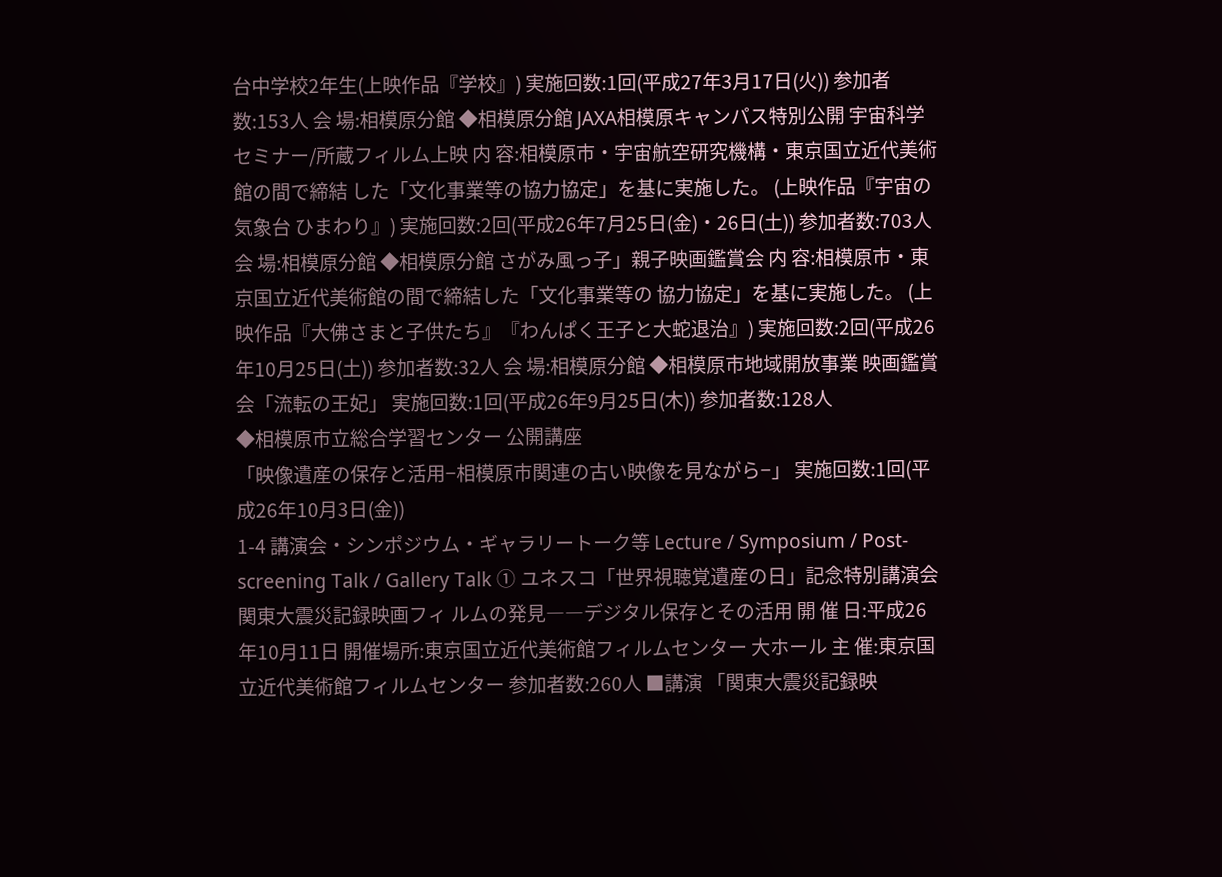台中学校2年生(上映作品『学校』) 実施回数:1回(平成27年3月17日(火)) 参加者数:153人 会 場:相模原分館 ◆相模原分館 JAXA相模原キャンパス特別公開 宇宙科学セミナー/所蔵フィルム上映 内 容:相模原市・宇宙航空研究機構・東京国立近代美術館の間で締結 した「文化事業等の協力協定」を基に実施した。 (上映作品『宇宙の気象台 ひまわり』) 実施回数:2回(平成26年7月25日(金)・26日(土)) 参加者数:703人 会 場:相模原分館 ◆相模原分館 さがみ風っ子」親子映画鑑賞会 内 容:相模原市・東京国立近代美術館の間で締結した「文化事業等の 協力協定」を基に実施した。 (上映作品『大佛さまと子供たち』『わんぱく王子と大蛇退治』) 実施回数:2回(平成26年10月25日(土)) 参加者数:32人 会 場:相模原分館 ◆相模原市地域開放事業 映画鑑賞会「流転の王妃」 実施回数:1回(平成26年9月25日(木)) 参加者数:128人
◆相模原市立総合学習センター 公開講座
「映像遺産の保存と活用−相模原市関連の古い映像を見ながら−」 実施回数:1回(平成26年10月3日(金))
1-4 講演会・シンポジウム・ギャラリートーク等 Lecture / Symposium / Post-screening Talk / Gallery Talk ① ユネスコ「世界視聴覚遺産の日」記念特別講演会 関東大震災記録映画フィ ルムの発見――デジタル保存とその活用 開 催 日:平成26年10月11日 開催場所:東京国立近代美術館フィルムセンター 大ホール 主 催:東京国立近代美術館フィルムセンター 参加者数:260人 ■講演 「関東大震災記録映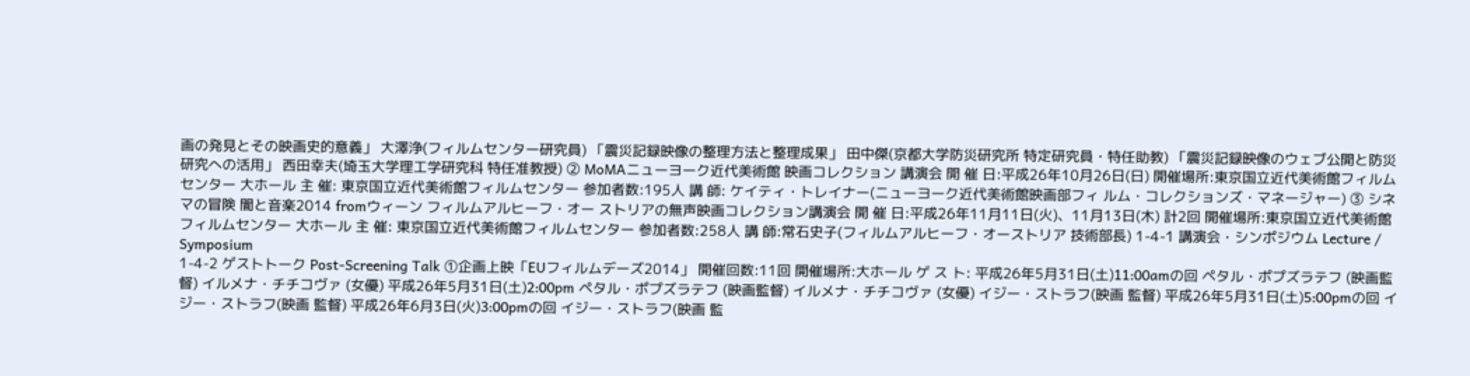画の発見とその映画史的意義」 大澤浄(フィルムセンター研究員) 「震災記録映像の整理方法と整理成果」 田中傑(京都大学防災研究所 特定研究員・特任助教) 「震災記録映像のウェブ公開と防災研究への活用」 西田幸夫(埼玉大学理工学研究科 特任准教授) ② MoMAニューヨーク近代美術館 映画コレクション 講演会 開 催 日:平成26年10月26日(日) 開催場所:東京国立近代美術館フィルムセンター 大ホール 主 催: 東京国立近代美術館フィルムセンター 参加者数:195人 講 師: ケイティ・トレイナー(ニューヨーク近代美術館映画部フィ ルム・コレクションズ・マネージャー) ③ シネマの冒険 闇と音楽2014 fromウィーン フィルムアルヒーフ・オー ストリアの無声映画コレクション講演会 開 催 日:平成26年11月11日(火)、11月13日(木) 計2回 開催場所:東京国立近代美術館フィルムセンター 大ホール 主 催: 東京国立近代美術館フィルムセンター 参加者数:258人 講 師:常石史子(フィルムアルヒーフ・オーストリア 技術部長) 1-4-1 講演会・シンポジウム Lecture / Symposium
1-4-2 ゲストトーク Post-Screening Talk ①企画上映「EUフィルムデーズ2014」 開催回数:11回 開催場所:大ホール ゲ ス ト: 平成26年5月31日(土)11:00amの回 ペタル・ポプズラテフ (映画監督) イルメナ・チチコヴァ (女優) 平成26年5月31日(土)2:00pm ペタル・ポプズラテフ (映画監督) イルメナ・チチコヴァ (女優) イジー・ストラフ(映画 監督) 平成26年5月31日(土)5:00pmの回 イジー・ストラフ(映画 監督) 平成26年6月3日(火)3:00pmの回 イジー・ストラフ(映画 監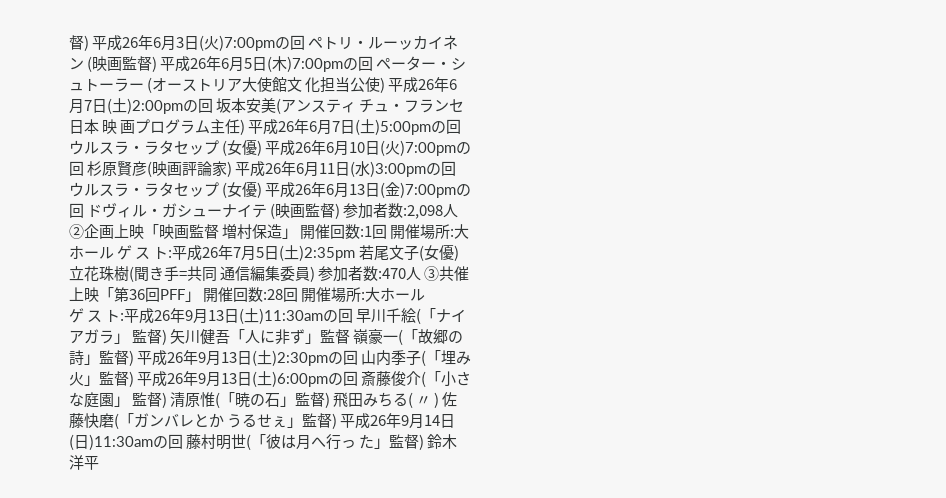督) 平成26年6月3日(火)7:00pmの回 ペトリ・ルーッカイネン (映画監督) 平成26年6月5日(木)7:00pmの回 ペーター・シュトーラー (オーストリア大使館文 化担当公使) 平成26年6月7日(土)2:00pmの回 坂本安美(アンスティ チュ・フランセ日本 映 画プログラム主任) 平成26年6月7日(土)5:00pmの回 ウルスラ・ラタセップ (女優) 平成26年6月10日(火)7:00pmの回 杉原賢彦(映画評論家) 平成26年6月11日(水)3:00pmの回 ウルスラ・ラタセップ (女優) 平成26年6月13日(金)7:00pmの回 ドヴィル・ガシューナイテ (映画監督) 参加者数:2,098人 ②企画上映「映画監督 増村保造」 開催回数:1回 開催場所:大ホール ゲ ス ト:平成26年7月5日(土)2:35pm 若尾文子(女優) 立花珠樹(聞き手=共同 通信編集委員) 参加者数:470人 ③共催上映「第36回PFF」 開催回数:28回 開催場所:大ホール
ゲ ス ト:平成26年9月13日(土)11:30amの回 早川千絵(「ナイアガラ」 監督) 矢川健吾「人に非ず」監督 嶺豪一(「故郷の詩」監督) 平成26年9月13日(土)2:30pmの回 山内季子(「埋み火」監督) 平成26年9月13日(土)6:00pmの回 斎藤俊介(「小さな庭園」 監督) 清原惟(「暁の石」監督) 飛田みちる( 〃 ) 佐藤快磨(「ガンバレとか うるせぇ」監督) 平成26年9月14日(日)11:30amの回 藤村明世(「彼は月へ行っ た」監督) 鈴木洋平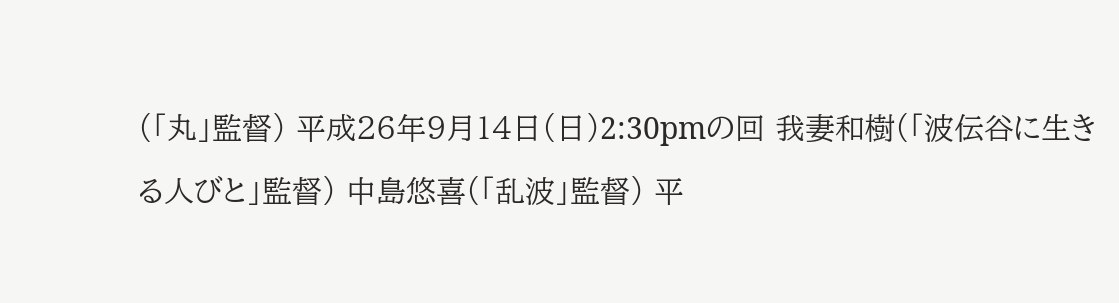(「丸」監督) 平成26年9月14日(日)2:30pmの回 我妻和樹(「波伝谷に生き る人びと」監督) 中島悠喜(「乱波」監督) 平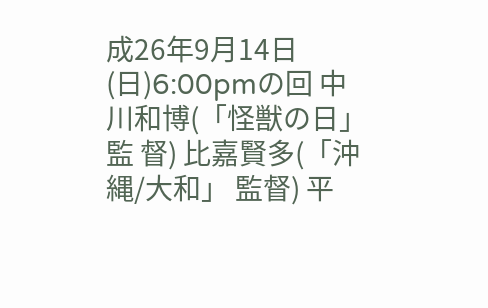成26年9月14日(日)6:00pmの回 中川和博(「怪獣の日」監 督) 比嘉賢多(「沖縄/大和」 監督) 平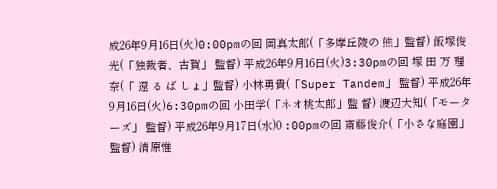成26年9月16日(火)0:00pmの回 岡真太郎(「多摩丘陵の 熊」監督) 飯塚俊光(「独裁者、古賀」 監督) 平成26年9月16日(火)3:30pmの回 塚 田 万 理 奈(「 還 る ば しょ」監督) 小林勇貴(「Super Tandem」 監督) 平成26年9月16日(火)6:30pmの回 小田学(「ネオ桃太郎」監 督) 渡辺大知(「モーターズ」 監督) 平成26年9月17日(水)0 :00pmの回 斎藤俊介(「小さな庭園」 監督) 清原惟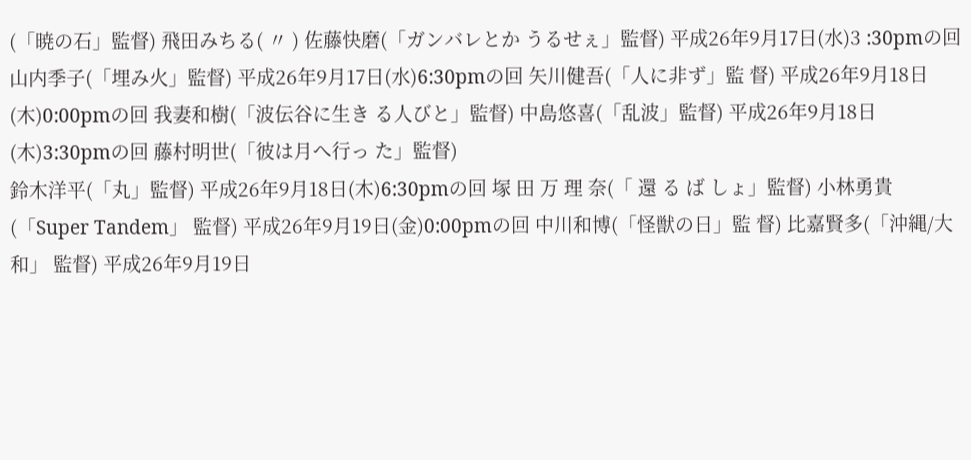(「暁の石」監督) 飛田みちる( 〃 ) 佐藤快磨(「ガンバレとか うるせぇ」監督) 平成26年9月17日(水)3 :30pmの回 山内季子(「埋み火」監督) 平成26年9月17日(水)6:30pmの回 矢川健吾(「人に非ず」監 督) 平成26年9月18日(木)0:00pmの回 我妻和樹(「波伝谷に生き る人びと」監督) 中島悠喜(「乱波」監督) 平成26年9月18日(木)3:30pmの回 藤村明世(「彼は月へ行っ た」監督)
鈴木洋平(「丸」監督) 平成26年9月18日(木)6:30pmの回 塚 田 万 理 奈(「 還 る ば しょ」監督) 小林勇貴(「Super Tandem」 監督) 平成26年9月19日(金)0:00pmの回 中川和博(「怪獣の日」監 督) 比嘉賢多(「沖縄/大和」 監督) 平成26年9月19日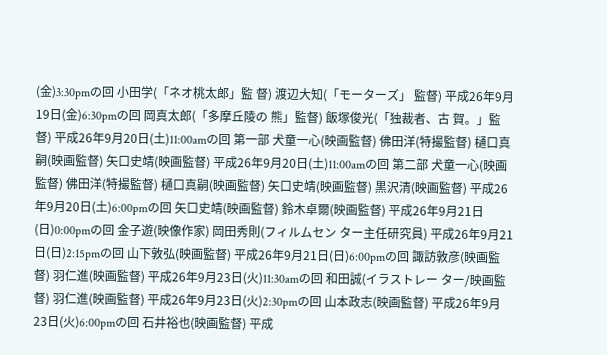(金)3:30pmの回 小田学(「ネオ桃太郎」監 督) 渡辺大知(「モーターズ」 監督) 平成26年9月19日(金)6:30pmの回 岡真太郎(「多摩丘陵の 熊」監督) 飯塚俊光(「独裁者、古 賀。」監督) 平成26年9月20日(土)11:00amの回 第一部 犬童一心(映画監督) 佛田洋(特撮監督) 樋口真嗣(映画監督) 矢口史靖(映画監督) 平成26年9月20日(土)11:00amの回 第二部 犬童一心(映画監督) 佛田洋(特撮監督) 樋口真嗣(映画監督) 矢口史靖(映画監督) 黒沢清(映画監督) 平成26年9月20日(土)6:00pmの回 矢口史靖(映画監督) 鈴木卓爾(映画監督) 平成26年9月21日(日)0:00pmの回 金子遊(映像作家) 岡田秀則(フィルムセン ター主任研究員) 平成26年9月21日(日)2:15pmの回 山下敦弘(映画監督) 平成26年9月21日(日)6:00pmの回 諏訪敦彦(映画監督) 羽仁進(映画監督) 平成26年9月23日(火)11:30amの回 和田誠(イラストレー ター/映画監督) 羽仁進(映画監督) 平成26年9月23日(火)2:30pmの回 山本政志(映画監督) 平成26年9月23日(火)6:00pmの回 石井裕也(映画監督) 平成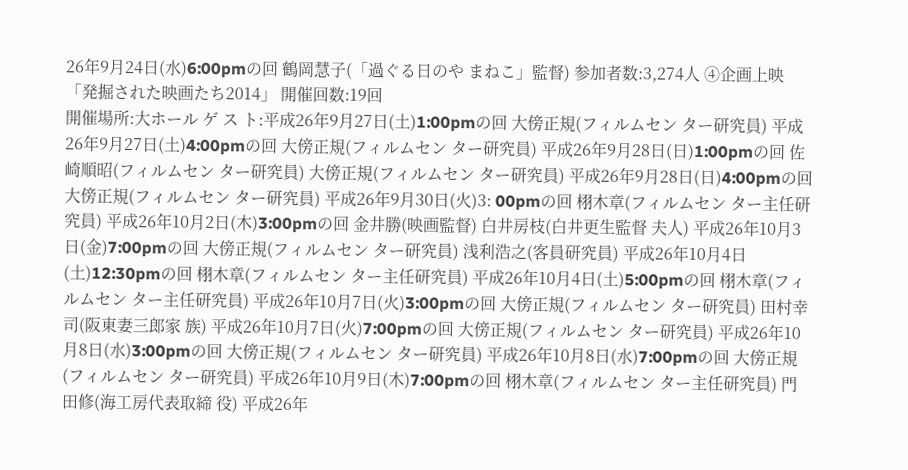26年9月24日(水)6:00pmの回 鶴岡慧子(「過ぐる日のや まねこ」監督) 参加者数:3,274人 ④企画上映「発掘された映画たち2014」 開催回数:19回
開催場所:大ホール ゲ ス ト:平成26年9月27日(土)1:00pmの回 大傍正規(フィルムセン ター研究員) 平成26年9月27日(土)4:00pmの回 大傍正規(フィルムセン ター研究員) 平成26年9月28日(日)1:00pmの回 佐崎順昭(フィルムセン ター研究員) 大傍正規(フィルムセン ター研究員) 平成26年9月28日(日)4:00pmの回 大傍正規(フィルムセン ター研究員) 平成26年9月30日(火)3: 00pmの回 栩木章(フィルムセン ター主任研究員) 平成26年10月2日(木)3:00pmの回 金井勝(映画監督) 白井房枝(白井更生監督 夫人) 平成26年10月3日(金)7:00pmの回 大傍正規(フィルムセン ター研究員) 浅利浩之(客員研究員) 平成26年10月4日(土)12:30pmの回 栩木章(フィルムセン ター主任研究員) 平成26年10月4日(土)5:00pmの回 栩木章(フィルムセン ター主任研究員) 平成26年10月7日(火)3:00pmの回 大傍正規(フィルムセン ター研究員) 田村幸司(阪東妻三郎家 族) 平成26年10月7日(火)7:00pmの回 大傍正規(フィルムセン ター研究員) 平成26年10月8日(水)3:00pmの回 大傍正規(フィルムセン ター研究員) 平成26年10月8日(水)7:00pmの回 大傍正規(フィルムセン ター研究員) 平成26年10月9日(木)7:00pmの回 栩木章(フィルムセン ター主任研究員) 門田修(海工房代表取締 役) 平成26年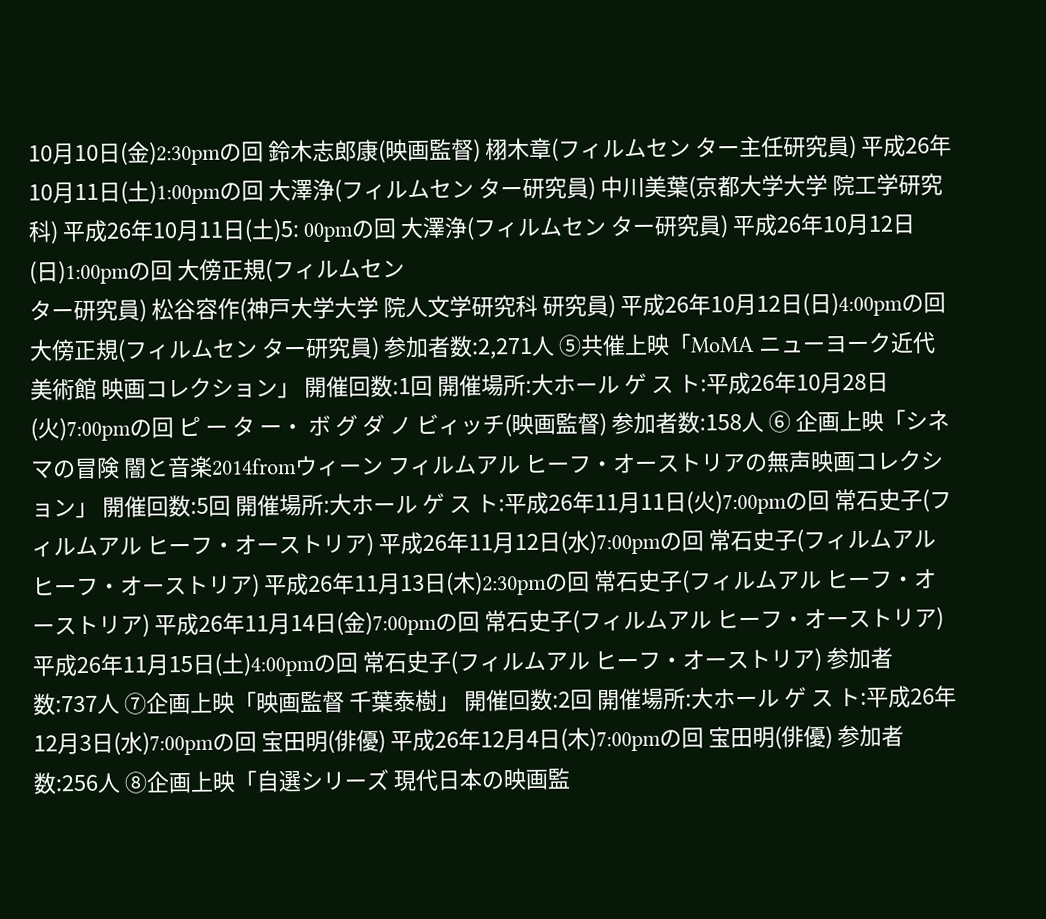10月10日(金)2:30pmの回 鈴木志郎康(映画監督) 栩木章(フィルムセン ター主任研究員) 平成26年10月11日(土)1:00pmの回 大澤浄(フィルムセン ター研究員) 中川美葉(京都大学大学 院工学研究科) 平成26年10月11日(土)5: 00pmの回 大澤浄(フィルムセン ター研究員) 平成26年10月12日(日)1:00pmの回 大傍正規(フィルムセン
ター研究員) 松谷容作(神戸大学大学 院人文学研究科 研究員) 平成26年10月12日(日)4:00pmの回 大傍正規(フィルムセン ター研究員) 参加者数:2,271人 ⑤共催上映「MoMA ニューヨーク近代美術館 映画コレクション」 開催回数:1回 開催場所:大ホール ゲ ス ト:平成26年10月28日(火)7:00pmの回 ピ ー タ ー・ ボ グ ダ ノ ビィッチ(映画監督) 参加者数:158人 ⑥ 企画上映「シネマの冒険 闇と音楽2014fromウィーン フィルムアル ヒーフ・オーストリアの無声映画コレクション」 開催回数:5回 開催場所:大ホール ゲ ス ト:平成26年11月11日(火)7:00pmの回 常石史子(フィルムアル ヒーフ・オーストリア) 平成26年11月12日(水)7:00pmの回 常石史子(フィルムアル ヒーフ・オーストリア) 平成26年11月13日(木)2:30pmの回 常石史子(フィルムアル ヒーフ・オーストリア) 平成26年11月14日(金)7:00pmの回 常石史子(フィルムアル ヒーフ・オーストリア) 平成26年11月15日(土)4:00pmの回 常石史子(フィルムアル ヒーフ・オーストリア) 参加者数:737人 ⑦企画上映「映画監督 千葉泰樹」 開催回数:2回 開催場所:大ホール ゲ ス ト:平成26年12月3日(水)7:00pmの回 宝田明(俳優) 平成26年12月4日(木)7:00pmの回 宝田明(俳優) 参加者数:256人 ⑧企画上映「自選シリーズ 現代日本の映画監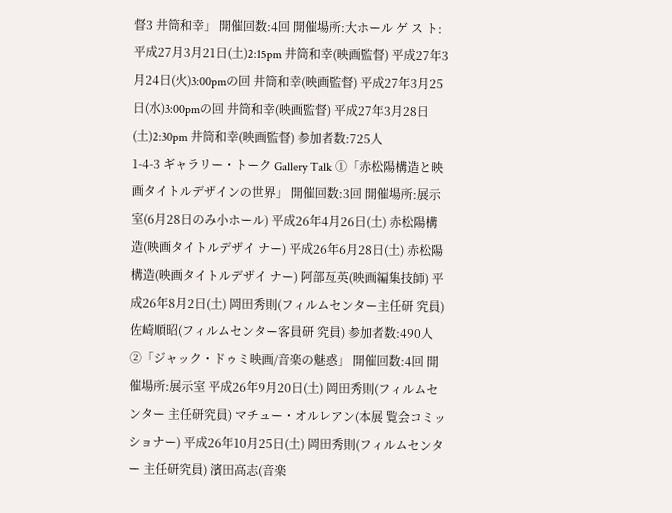督3 井筒和幸」 開催回数:4回 開催場所:大ホール ゲ ス ト:平成27月3月21日(土)2:15pm 井筒和幸(映画監督) 平成27年3月24日(火)3:00pmの回 井筒和幸(映画監督) 平成27年3月25日(水)3:00pmの回 井筒和幸(映画監督) 平成27年3月28日(土)2:30pm 井筒和幸(映画監督) 参加者数:725人
1-4-3 ギャラリー・トーク Gallery Talk ①「赤松陽構造と映画タイトルデザインの世界」 開催回数:3回 開催場所:展示室(6月28日のみ小ホール) 平成26年4月26日(土) 赤松陽構造(映画タイトルデザイ ナー) 平成26年6月28日(土) 赤松陽構造(映画タイトルデザイ ナー) 阿部亙英(映画編集技師) 平成26年8月2日(土) 岡田秀則(フィルムセンター主任研 究員) 佐崎順昭(フィルムセンター客員研 究員) 参加者数:490人 ②「ジャック・ドゥミ映画/音楽の魅惑」 開催回数:4回 開催場所:展示室 平成26年9月20日(土) 岡田秀則(フィルムセンター 主任研究員) マチュー・オルレアン(本展 覧会コミッショナー) 平成26年10月25日(土) 岡田秀則(フィルムセンター 主任研究員) 濱田高志(音楽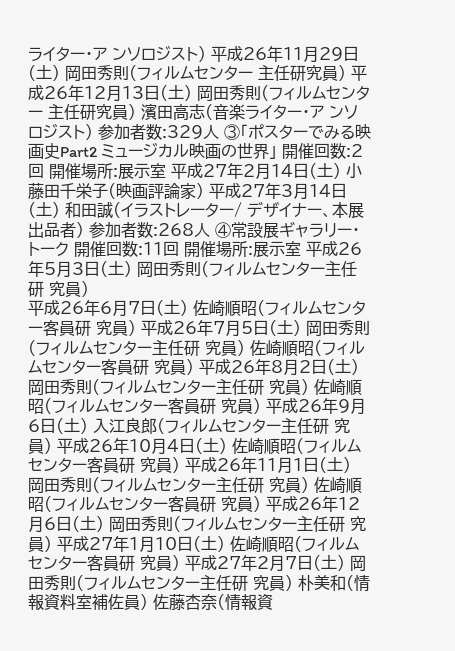ライター・ア ンソロジスト) 平成26年11月29日(土) 岡田秀則(フィルムセンター 主任研究員) 平成26年12月13日(土) 岡田秀則(フィルムセンター 主任研究員) 濱田高志(音楽ライター・ア ンソロジスト) 参加者数:329人 ③「ポスターでみる映画史Part2 ミュージカル映画の世界」 開催回数:2回 開催場所:展示室 平成27年2月14日(土) 小藤田千栄子(映画評論家) 平成27年3月14日(土) 和田誠(イラストレーター/ デザイナー、本展出品者) 参加者数:268人 ④常設展ギャラリー・トーク 開催回数:11回 開催場所:展示室 平成26年5月3日(土) 岡田秀則(フィルムセンター主任研 究員)
平成26年6月7日(土) 佐崎順昭(フィルムセンター客員研 究員) 平成26年7月5日(土) 岡田秀則(フィルムセンター主任研 究員) 佐崎順昭(フィルムセンター客員研 究員) 平成26年8月2日(土) 岡田秀則(フィルムセンター主任研 究員) 佐崎順昭(フィルムセンター客員研 究員) 平成26年9月6日(土) 入江良郎(フィルムセンター主任研 究員) 平成26年10月4日(土) 佐崎順昭(フィルムセンター客員研 究員) 平成26年11月1日(土) 岡田秀則(フィルムセンター主任研 究員) 佐崎順昭(フィルムセンター客員研 究員) 平成26年12月6日(土) 岡田秀則(フィルムセンター主任研 究員) 平成27年1月10日(土) 佐崎順昭(フィルムセンター客員研 究員) 平成27年2月7日(土) 岡田秀則(フィルムセンター主任研 究員) 朴美和(情報資料室補佐員) 佐藤杏奈(情報資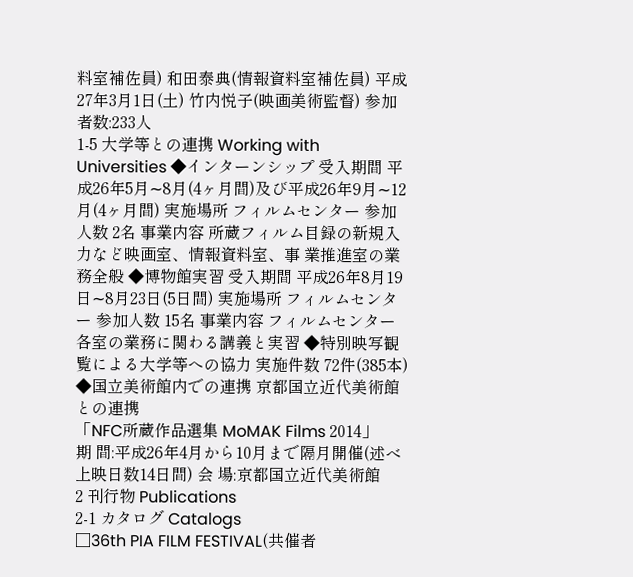料室補佐員) 和田泰典(情報資料室補佐員) 平成27年3月1日(土) 竹内悦子(映画美術監督) 参加者数:233人
1-5 大学等との連携 Working with Universities ◆インターンシップ 受入期間 平成26年5月∼8月(4ヶ月間)及び平成26年9月∼12月(4ヶ月間) 実施場所 フィルムセンター 参加人数 2名 事業内容 所蔵フィルム目録の新規入力など映画室、情報資料室、事 業推進室の業務全般 ◆博物館実習 受入期間 平成26年8月19日∼8月23日(5日間) 実施場所 フィルムセンター 参加人数 15名 事業内容 フィルムセンター各室の業務に関わる講義と実習 ◆特別映写観覧による大学等への協力 実施件数 72件(385本)
◆国立美術館内での連携 京都国立近代美術館との連携
「NFC所蔵作品選集 MoMAK Films 2014」
期 間:平成26年4月から10月まで隔月開催(述べ上映日数14日間) 会 場:京都国立近代美術館
2 刊行物 Publications
2-1 カタログ Catalogs
□36th PIA FILM FESTIVAL(共催者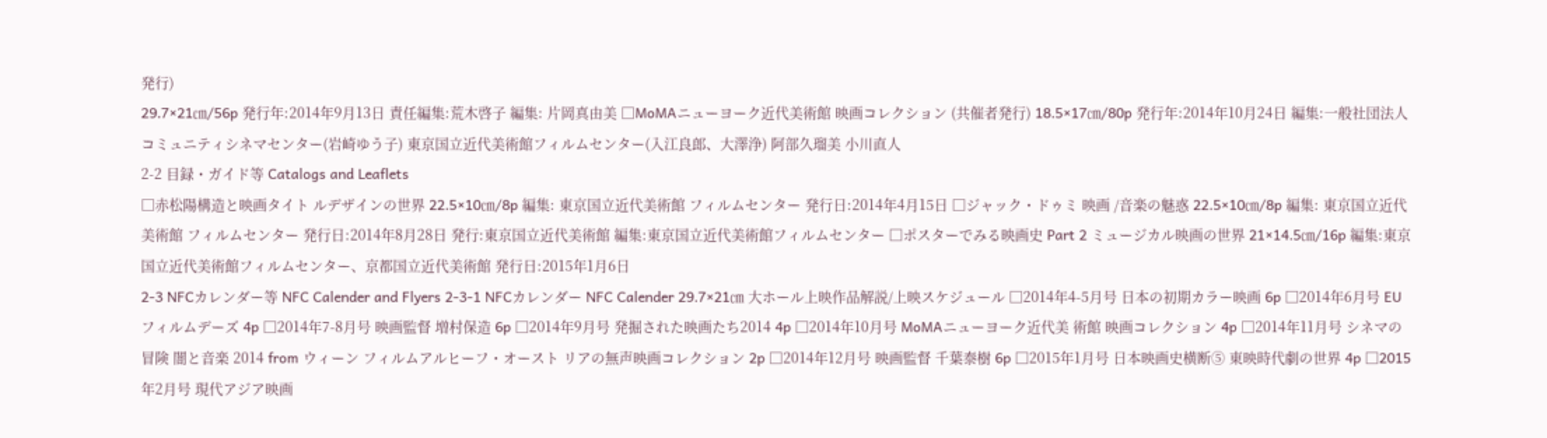発行)
29.7×21㎝/56p 発行年:2014年9月13日 責任編集:荒木啓子 編集: 片岡真由美 □MoMAニューヨーク近代美術館 映画コレクション (共催者発行) 18.5×17㎝/80p 発行年:2014年10月24日 編集:一般社団法人コミュニティシネマセンター(岩崎ゆう子) 東京国立近代美術館フィルムセンター(入江良郎、大澤浄) 阿部久瑠美 小川直人
2-2 目録・ガイド等 Catalogs and Leaflets
□赤松陽構造と映画タイト ルデザインの世界 22.5×10㎝/8p 編集: 東京国立近代美術館 フィルムセンター 発行日:2014年4月15日 □ジャック・ドゥミ 映画 /音楽の魅惑 22.5×10㎝/8p 編集: 東京国立近代美術館 フィルムセンター 発行日:2014年8月28日 発行:東京国立近代美術館 編集:東京国立近代美術館フィルムセンター □ポスターでみる映画史 Part 2 ミュージカル映画の世界 21×14.5㎝/16p 編集:東京国立近代美術館フィルムセンター、京都国立近代美術館 発行日:2015年1月6日
2-3 NFCカレンダー等 NFC Calender and Flyers 2-3-1 NFCカレンダー NFC Calender 29.7×21㎝ 大ホール上映作品解説/上映スケジュール □2014年4-5月号 日本の初期カラー映画 6p □2014年6月号 EUフィルムデーズ 4p □2014年7-8月号 映画監督 増村保造 6p □2014年9月号 発掘された映画たち2014 4p □2014年10月号 MoMAニューヨーク近代美 術館 映画コレクション 4p □2014年11月号 シネマの冒険 闇と音楽 2014 from ウィーン フィルムアルヒーフ・オースト リアの無声映画コレクション 2p □2014年12月号 映画監督 千葉泰樹 6p □2015年1月号 日本映画史横断⑤ 東映時代劇の世界 4p □2015年2月号 現代アジア映画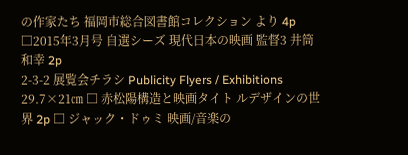の作家たち 福岡市総合図書館コレクション より 4p □2015年3月号 自選シーズ 現代日本の映画 監督3 井筒和幸 2p
2-3-2 展覧会チラシ Publicity Flyers / Exhibitions 29.7×21㎝ □ 赤松陽構造と映画タイト ルデザインの世界 2p □ ジャック・ドゥミ 映画/音楽の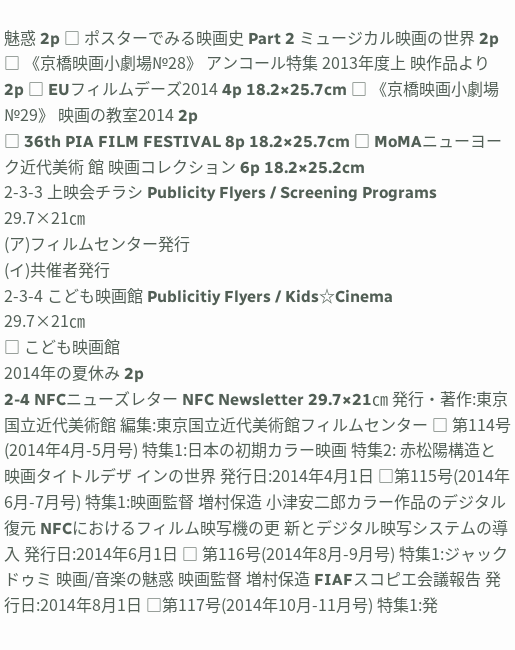魅惑 2p □ ポスターでみる映画史 Part 2 ミュージカル映画の世界 2p
□ 《京橋映画小劇場№28》 アンコール特集 2013年度上 映作品より 2p □ EUフィルムデーズ2014 4p 18.2×25.7cm □ 《京橋映画小劇場№29》 映画の教室2014 2p
□ 36th PIA FILM FESTIVAL 8p 18.2×25.7cm □ MoMAニューヨーク近代美術 館 映画コレクション 6p 18.2×25.2cm
2-3-3 上映会チラシ Publicity Flyers / Screening Programs
29.7×21㎝
(ア)フィルムセンター発行
(イ)共催者発行
2-3-4 こども映画館 Publicitiy Flyers / Kids☆Cinema
29.7×21㎝
□ こども映画館
2014年の夏休み 2p
2-4 NFCニューズレター NFC Newsletter 29.7×21㎝ 発行・著作:東京国立近代美術館 編集:東京国立近代美術館フィルムセンター □ 第114号(2014年4月-5月号) 特集1:日本の初期カラー映画 特集2: 赤松陽構造と映画タイトルデザ インの世界 発行日:2014年4月1日 □第115号(2014年6月-7月号) 特集1:映画監督 増村保造 小津安二郎カラー作品のデジタル 復元 NFCにおけるフィルム映写機の更 新とデジタル映写システムの導入 発行日:2014年6月1日 □ 第116号(2014年8月-9月号) 特集1:ジャックドゥミ 映画/音楽の魅惑 映画監督 増村保造 FIAFスコピエ会議報告 発行日:2014年8月1日 □第117号(2014年10月-11月号) 特集1:発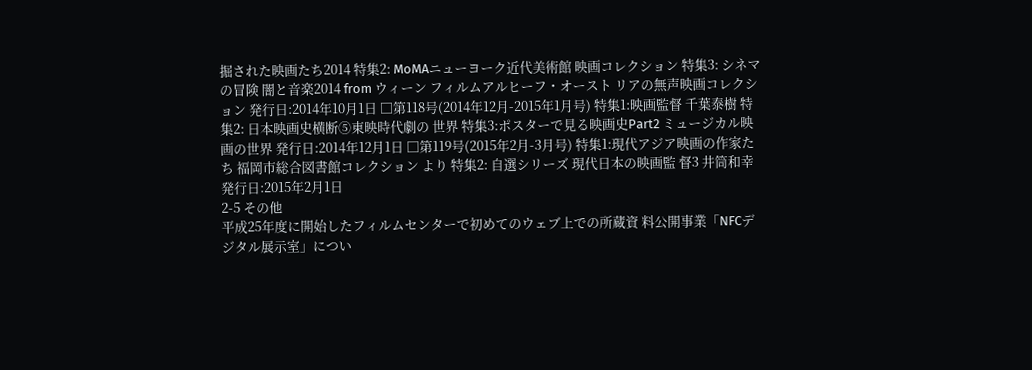掘された映画たち2014 特集2: MoMAニューヨーク近代美術館 映画コレクション 特集3: シネマの冒険 闇と音楽2014 from ウィーン フィルムアルヒーフ・オースト リアの無声映画コレクション 発行日:2014年10月1日 □第118号(2014年12月-2015年1月号) 特集1:映画監督 千葉泰樹 特集2: 日本映画史横断⑤東映時代劇の 世界 特集3:ポスターで見る映画史Part2 ミュージカル映画の世界 発行日:2014年12月1日 □第119号(2015年2月-3月号) 特集1:現代アジア映画の作家たち 福岡市総合図書館コレクション より 特集2: 自選シリーズ 現代日本の映画監 督3 井筒和幸 発行日:2015年2月1日
2-5 その他
平成25年度に開始したフィルムセンターで初めてのウェブ上での所蔵資 料公開事業「NFCデジタル展示室」につい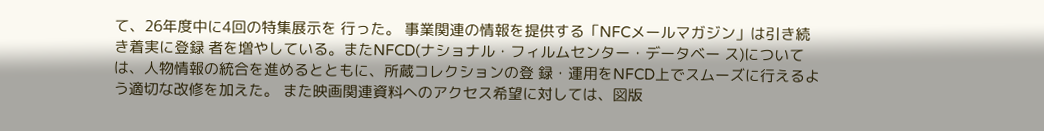て、26年度中に4回の特集展示を 行った。 事業関連の情報を提供する「NFCメールマガジン」は引き続き着実に登録 者を増やしている。またNFCD(ナショナル・フィルムセンター・データベー ス)については、人物情報の統合を進めるとともに、所蔵コレクションの登 録・運用をNFCD上でスムーズに行えるよう適切な改修を加えた。 また映画関連資料へのアクセス希望に対しては、図版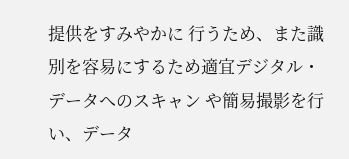提供をすみやかに 行うため、また識別を容易にするため適宜デジタル・データへのスキャン や簡易撮影を行い、データ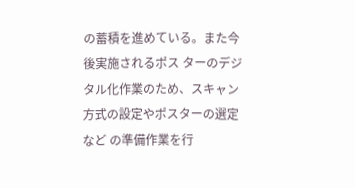の蓄積を進めている。また今後実施されるポス ターのデジタル化作業のため、スキャン方式の設定やポスターの選定など の準備作業を行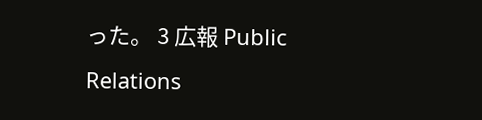った。 3 広報 Public Relations